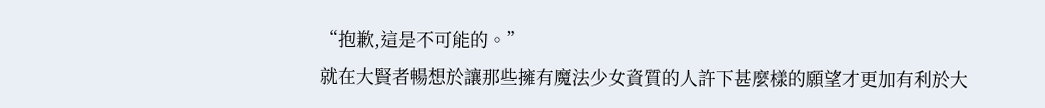“抱歉,這是不可能的。”
就在大賢者暢想於讓那些擁有魔法少女資質的人許下甚麼樣的願望才更加有利於大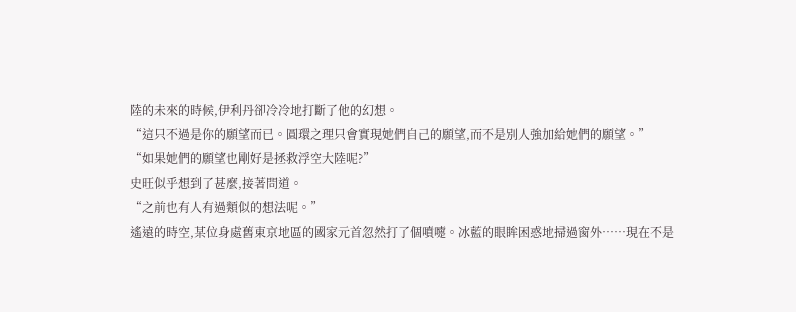陸的未來的時候,伊利丹卻冷冷地打斷了他的幻想。
“這只不過是你的願望而已。圓環之理只會實現她們自己的願望,而不是別人強加給她們的願望。”
“如果她們的願望也剛好是拯救浮空大陸呢?”
史旺似乎想到了甚麼,接著問道。
“之前也有人有過類似的想法呢。”
遙遠的時空,某位身處舊東京地區的國家元首忽然打了個噴嚏。冰藍的眼眸困惑地掃過窗外……現在不是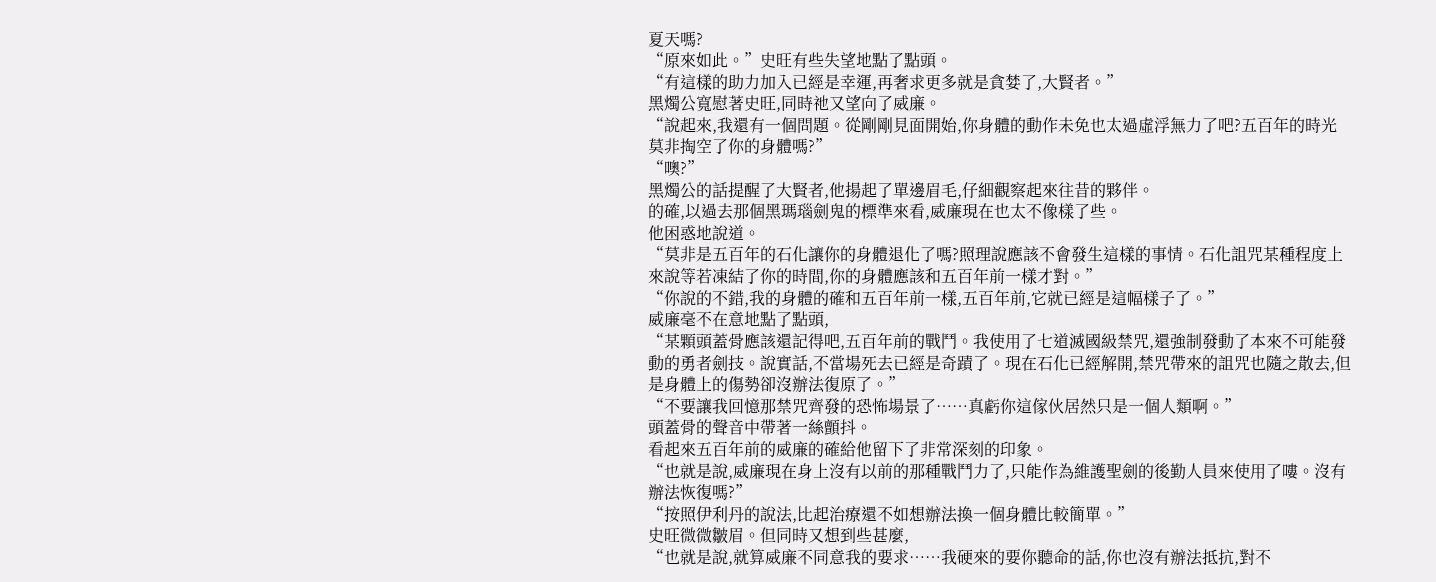夏天嗎?
“原來如此。”史旺有些失望地點了點頭。
“有這樣的助力加入已經是幸運,再奢求更多就是貪婪了,大賢者。”
黑燭公寬慰著史旺,同時祂又望向了威廉。
“說起來,我還有一個問題。從剛剛見面開始,你身體的動作未免也太過虛浮無力了吧?五百年的時光莫非掏空了你的身體嗎?”
“噢?”
黑燭公的話提醒了大賢者,他揚起了單邊眉毛,仔細觀察起來往昔的夥伴。
的確,以過去那個黑瑪瑙劍鬼的標準來看,威廉現在也太不像樣了些。
他困惑地說道。
“莫非是五百年的石化讓你的身體退化了嗎?照理說應該不會發生這樣的事情。石化詛咒某種程度上來說等若凍結了你的時間,你的身體應該和五百年前一樣才對。”
“你說的不錯,我的身體的確和五百年前一樣,五百年前,它就已經是這幅樣子了。”
威廉毫不在意地點了點頭,
“某顆頭蓋骨應該還記得吧,五百年前的戰鬥。我使用了七道滅國級禁咒,還強制發動了本來不可能發動的勇者劍技。說實話,不當場死去已經是奇蹟了。現在石化已經解開,禁咒帶來的詛咒也隨之散去,但是身體上的傷勢卻沒辦法復原了。”
“不要讓我回憶那禁咒齊發的恐怖場景了……真虧你這傢伙居然只是一個人類啊。”
頭蓋骨的聲音中帶著一絲顫抖。
看起來五百年前的威廉的確給他留下了非常深刻的印象。
“也就是說,威廉現在身上沒有以前的那種戰鬥力了,只能作為維護聖劍的後勤人員來使用了嘍。沒有辦法恢復嗎?”
“按照伊利丹的說法,比起治療還不如想辦法換一個身體比較簡單。”
史旺微微皺眉。但同時又想到些甚麼,
“也就是說,就算威廉不同意我的要求……我硬來的要你聽命的話,你也沒有辦法抵抗,對不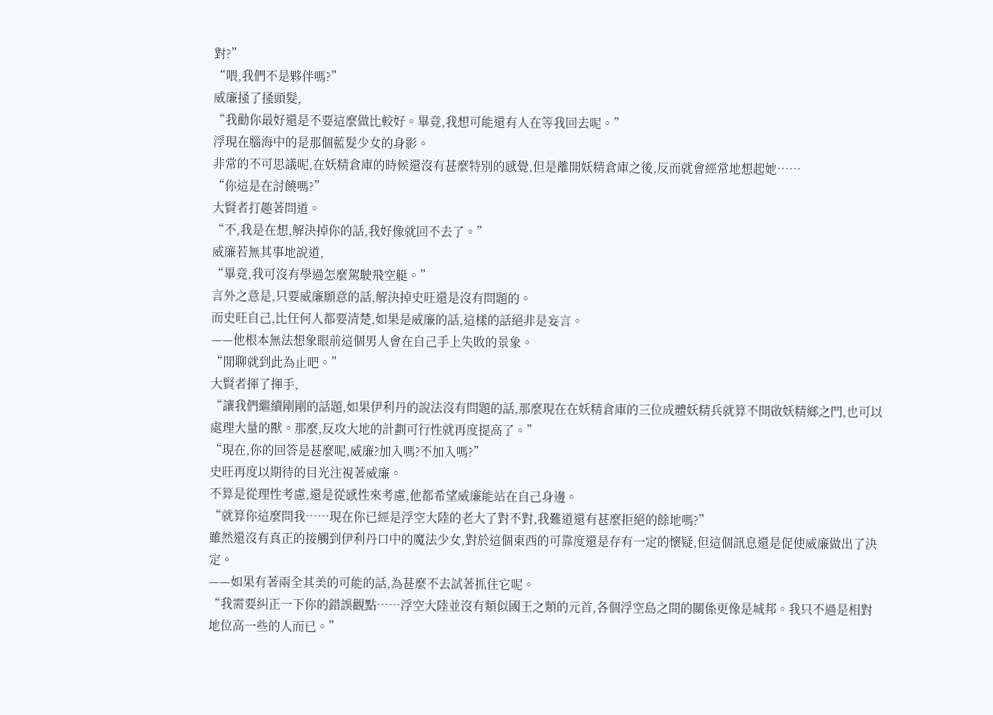對?”
“喂,我們不是夥伴嗎?”
威廉掻了掻頭髮,
“我勸你最好還是不要這麼做比較好。畢竟,我想可能還有人在等我回去呢。”
浮現在腦海中的是那個藍髮少女的身影。
非常的不可思議呢,在妖精倉庫的時候還沒有甚麼特別的感覺,但是離開妖精倉庫之後,反而就會經常地想起她……
“你這是在討饒嗎?”
大賢者打趣著問道。
“不,我是在想,解決掉你的話,我好像就回不去了。”
威廉若無其事地說道,
“畢竟,我可沒有學過怎麼駕駛飛空艇。”
言外之意是,只要威廉願意的話,解決掉史旺還是沒有問題的。
而史旺自己,比任何人都要清楚,如果是威廉的話,這樣的話絕非是妄言。
——他根本無法想象眼前這個男人會在自己手上失敗的景象。
“閒聊就到此為止吧。”
大賢者揮了揮手,
“讓我們繼續剛剛的話題,如果伊利丹的說法沒有問題的話,那麼現在在妖精倉庫的三位成體妖精兵就算不開啟妖精鄉之門,也可以處理大量的獸。那麼,反攻大地的計劃可行性就再度提高了。”
“現在,你的回答是甚麼呢,威廉?加入嗎?不加入嗎?”
史旺再度以期待的目光注視著威廉。
不算是從理性考慮,還是從感性來考慮,他都希望威廉能站在自己身邊。
“就算你這麼問我……現在你已經是浮空大陸的老大了對不對,我難道還有甚麼拒絕的餘地嗎?”
雖然還沒有真正的接觸到伊利丹口中的魔法少女,對於這個東西的可靠度還是存有一定的懷疑,但這個訊息還是促使威廉做出了決定。
——如果有著兩全其美的可能的話,為甚麼不去試著抓住它呢。
“我需要糾正一下你的錯誤觀點……浮空大陸並沒有類似國王之類的元首,各個浮空島之間的關係更像是城邦。我只不過是相對地位高一些的人而已。”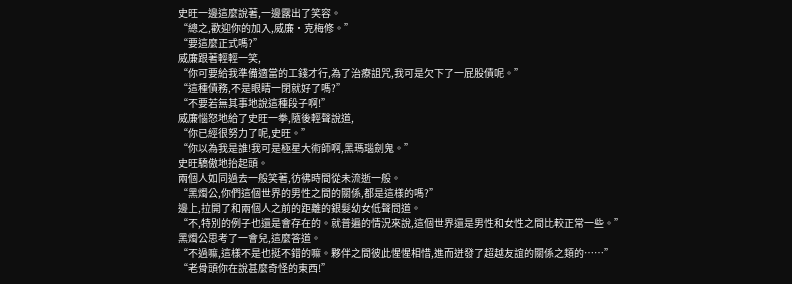史旺一邊這麼說著,一邊露出了笑容。
“總之,歡迎你的加入,威廉·克梅修。”
“要這麼正式嗎?”
威廉跟著輕輕一笑,
“你可要給我準備適當的工錢才行,為了治療詛咒,我可是欠下了一屁股債呢。”
“這種債務,不是眼睛一閉就好了嗎?”
“不要若無其事地說這種段子啊!”
威廉惱怒地給了史旺一拳,隨後輕聲說道,
“你已經很努力了呢,史旺。”
“你以為我是誰!我可是極星大術師啊,黑瑪瑙劍鬼。”
史旺驕傲地抬起頭。
兩個人如同過去一般笑著,彷彿時間從未流逝一般。
“黑燭公,你們這個世界的男性之間的關係,都是這樣的嗎?”
邊上,拉開了和兩個人之前的距離的銀髮幼女低聲問道。
“不,特別的例子也還是會存在的。就普遍的情況來說,這個世界還是男性和女性之間比較正常一些。”
黑燭公思考了一會兒,這麼答道。
“不過嘛,這樣不是也挺不錯的嘛。夥伴之間彼此惺惺相惜,進而迸發了超越友誼的關係之類的……”
“老骨頭你在說甚麼奇怪的東西!”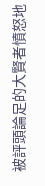被評頭論足的大賢者憤怒地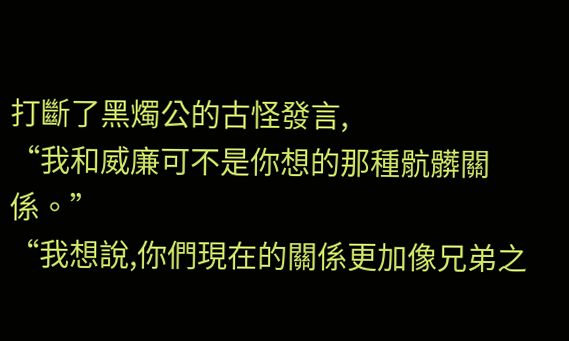打斷了黑燭公的古怪發言,
“我和威廉可不是你想的那種骯髒關係。”
“我想說,你們現在的關係更加像兄弟之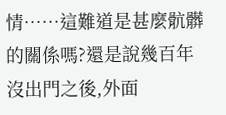情……這難道是甚麼骯髒的關係嗎?還是說幾百年沒出門之後,外面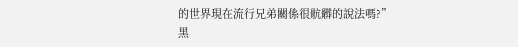的世界現在流行兄弟關係很骯髒的說法嗎?”
黑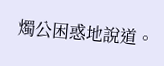燭公困惑地說道。